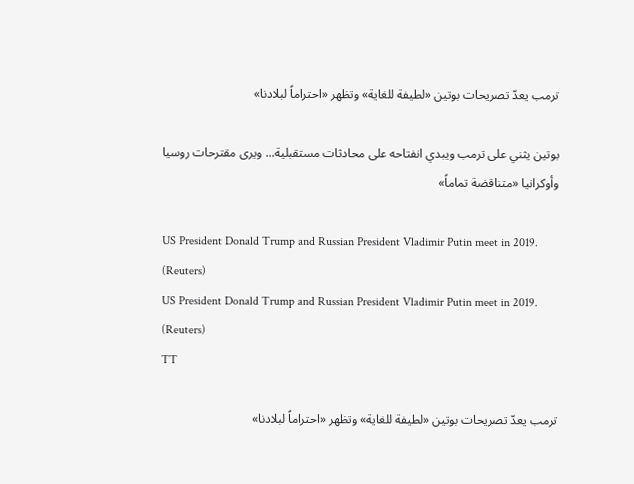ترمب يعدّ تصريحات بوتين «لطيفة للغاية» وتظهر «احتراماً لبلادنا»

بوتين يثني على ترمب ويبدي انفتاحه على محادثات مستقبلية... ويرى مقترحات روسيا وأوكرانيا «متناقضة تماماً»

US President Donald Trump and Russian President Vladimir Putin meet in 2019. (Reuters)
US President Donald Trump and Russian President Vladimir Putin meet in 2019. (Reuters)
TT

ترمب يعدّ تصريحات بوتين «لطيفة للغاية» وتظهر «احتراماً لبلادنا»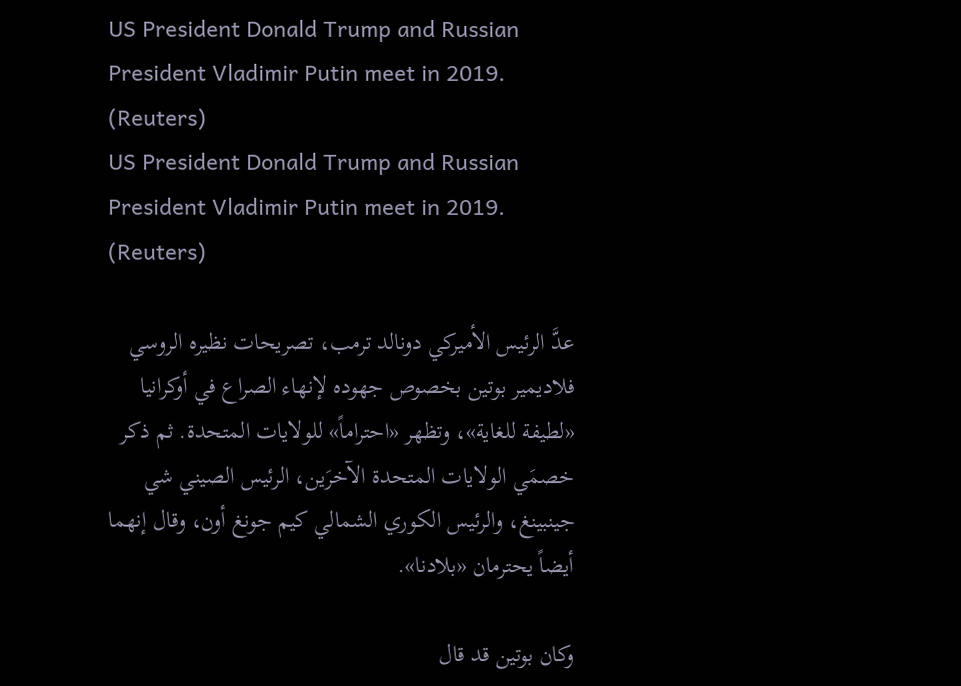US President Donald Trump and Russian President Vladimir Putin meet in 2019. (Reuters)
US President Donald Trump and Russian President Vladimir Putin meet in 2019. (Reuters)

عدَّ الرئيس الأميركي دونالد ترمب، تصريحات نظيره الروسي فلاديمير بوتين بخصوص جهوده لإنهاء الصراع في أوكرانيا «لطيفة للغاية»، وتظهر «احتراماً» للولايات المتحدة. ثم ذكر خصمَي الولايات المتحدة الآخرَين، الرئيس الصيني شي جينبينغ، والرئيس الكوري الشمالي كيم جونغ أون، وقال إنهما أيضاً يحترمان «بلادنا».

وكان بوتين قد قال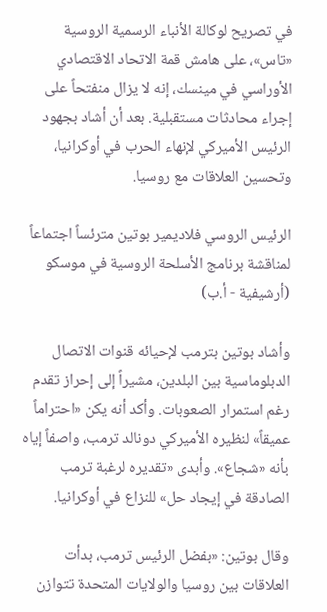في تصريح لوكالة الأنباء الرسمية الروسية «تاس»، على هامش قمة الاتحاد الاقتصادي الأوراسي في مينسك، إنه لا يزال منفتحاً على إجراء محادثات مستقبلية. بعد أن أشاد بجهود الرئيس الأميركي لإنهاء الحرب في أوكرانيا، وتحسين العلاقات مع روسيا.

الرئيس الروسي فلاديمير بوتين مترئساً اجتماعاً لمناقشة برنامج الأسلحة الروسية في موسكو (أرشيفية - أ.ب)

وأشاد بوتين بترمب لإحيائه قنوات الاتصال الدبلوماسية بين البلدين، مشيراً إلى إحراز تقدم رغم استمرار الصعوبات. وأكد أنه يكن «احتراماً عميقاً» لنظيره الأميركي دونالد ترمب، واصفاً إياه بأنه «شجاع». وأبدى «تقديره لرغبة ترمب الصادقة في إيجاد حل» للنزاع في أوكرانيا.

وقال بوتين: «بفضل الرئيس ترمب، بدأت العلاقات بين روسيا والولايات المتحدة تتوازن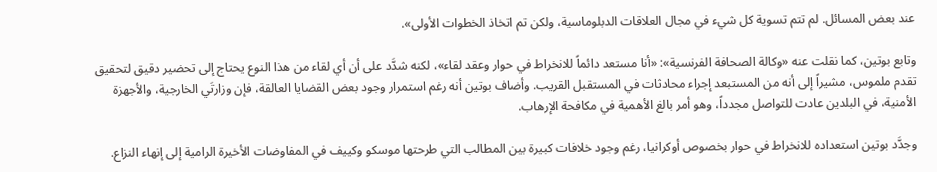عند بعض المسائل. لم تتم تسوية كل شيء في مجال العلاقات الدبلوماسية، ولكن تم اتخاذ الخطوات الأولى».

وتابع بوتين، كما نقلت عنه «وكالة الصحافة الفرنسية»: «أنا مستعد دائماً للانخراط في حوار وعقد لقاء»، لكنه شدَّد على أن أي لقاء من هذا النوع يحتاج إلى تحضير دقيق لتحقيق تقدم ملموس، مشيراً إلى أنه من المستبعد إجراء محادثات في المستقبل القريب. وأضاف بوتين أنه رغم استمرار وجود بعض القضايا العالقة، فإن وزارتَي الخارجية، والأجهزة الأمنية، في البلدين عادت للتواصل مجدداً، وهو أمر بالغ الأهمية في مكافحة الإرهاب.

وجدَّد بوتين استعداده للانخراط في حوار بخصوص أوكرانيا، رغم وجود خلافات كبيرة بين المطالب التي طرحتها موسكو وكييف في المفاوضات الأخيرة الرامية إلى إنهاء النزاع.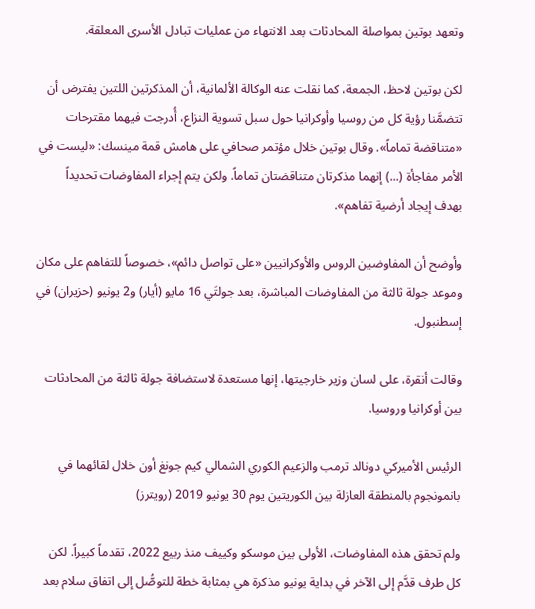وتعهد بوتين بمواصلة المحادثات بعد الانتهاء من عمليات تبادل الأسرى المعلقة.

لكن بوتين لاحظ، الجمعة، كما نقلت عنه الوكالة الألمانية، أن المذكرتين اللتين يفترض أن تتضمَّنا رؤية كل من روسيا وأوكرانيا حول سبل تسوية النزاع، أُدرجت فيهما مقترحات «متناقضة تماماً». وقال بوتين خلال مؤتمر صحافي على هامش قمة مينسك: «ليست في الأمر مفاجأة (...) إنهما مذكرتان متناقضتان تماماً. ولكن يتم إجراء المفاوضات تحديداً بهدف إيجاد أرضية تفاهم».

وأوضح أن المفاوضين الروس والأوكرانيين «على تواصل دائم»، خصوصاً للتفاهم على مكان وموعد جولة ثالثة من المفاوضات المباشرة، بعد جولتَي 16 مايو (أيار) و2 يونيو (حزيران) في إسطنبول.

وقالت أنقرة، على لسان وزير خارجيتها، إنها مستعدة لاستضافة جولة ثالثة من المحادثات بين أوكرانيا وروسيا.

الرئيس الأميركي دونالد ترمب والزعيم الكوري الشمالي كيم جونغ أون خلال لقائهما في بانمونجوم بالمنطقة العازلة بين الكوريتين يوم 30 يونيو 2019 (رويترز)

ولم تحقق هذه المفاوضات، الأولى بين موسكو وكييف منذ ربيع 2022، تقدماً كبيراً. لكن كل طرف قدَّم إلى الآخر في بداية يونيو مذكرة هي بمثابة خطة للتوصُّل إلى اتفاق سلام بعد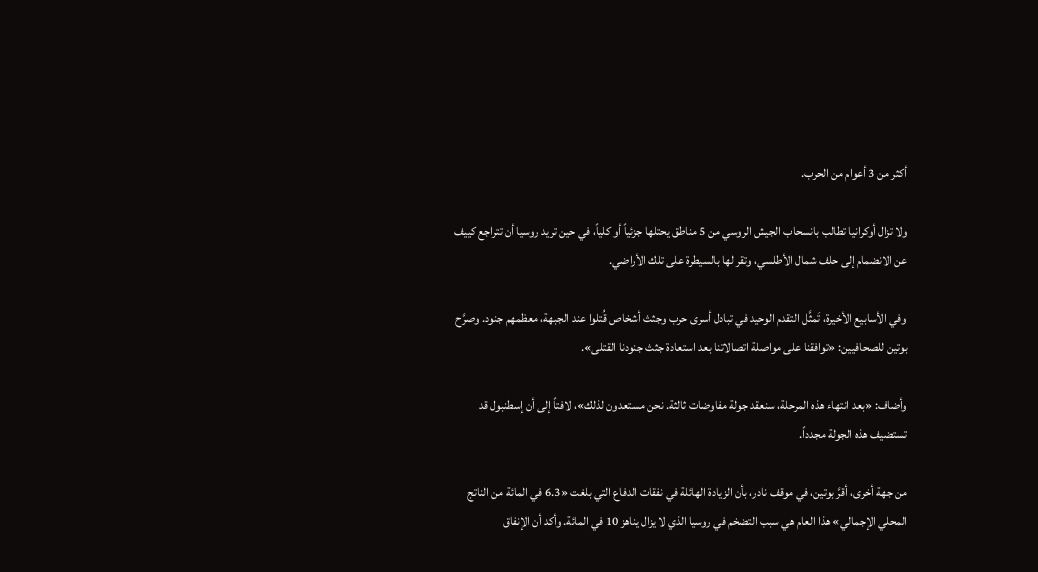أكثر من 3 أعوام من الحرب.

ولا تزال أوكرانيا تطالب بانسحاب الجيش الروسي من 5 مناطق يحتلها جزئياً أو كلياً، في حين تريد روسيا أن تتراجع كييف عن الانضمام إلى حلف شمال الأطلسي، وتقر لها بالسيطرة على تلك الأراضي.

وفي الأسابيع الأخيرة، تَمثَّل التقدم الوحيد في تبادل أسرى حرب وجثث أشخاص قُتلوا عند الجبهة، معظمهم جنود. وصرَّح بوتين للصحافيين: «توافقنا على مواصلة اتصالاتنا بعد استعادة جثث جنودنا القتلى».

وأضاف: «بعد انتهاء هذه المرحلة، سنعقد جولة مفاوضات ثالثة. نحن مستعدون لذلك»، لافتاً إلى أن إسطنبول قد تستضيف هذه الجولة مجدداً.

من جهة أخرى، أقرَّ بوتين، في موقف نادر، بأن الزيادة الهائلة في نفقات الدفاع التي بلغت «6.3 في المائة من الناتج المحلي الإجمالي» هذا العام هي سبب التضخم في روسيا الذي لا يزال يناهز 10 في المائة. وأكد أن الإنفاق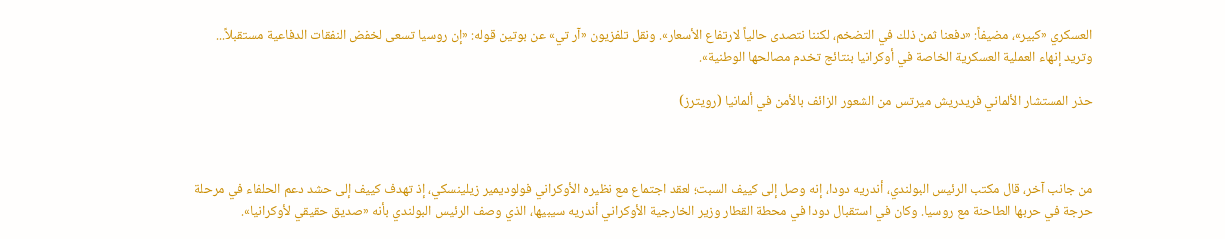العسكري «كبير»، مضيفاً: «دفعنا ثمن ذلك في التضخم، لكننا نتصدى حالياً لارتفاع الأسعار». ونقل تلفزيون «آر تي» عن بوتين قوله: «إن روسيا تسعى لخفض النفقات الدفاعية مستقبلاً... وتريد إنهاء العملية العسكرية الخاصة في أوكرانيا بنتائج تخدم مصالحها الوطنية».

حذر المستشار الألماني فريدريش ميرتس من الشعور الزائف بالأمن في ألمانيا (رويترز)



من جانب آخر، قال مكتب الرئيس البولندي، أندريه دودا، إنه وصل إلى كييف السبت؛ لعقد اجتماع مع نظيره الأوكراني فولوديمير زيلينسكي، إذ تهدف كييف إلى حشد دعم الحلفاء في مرحلة حرجة في حربها الطاحنة مع روسيا. وكان في استقبال دودا في محطة القطار وزير الخارجية الأوكراني أندريه سيبيها، الذي وصف الرئيس البولندي بأنه «صديق حقيقي لأوكرانيا».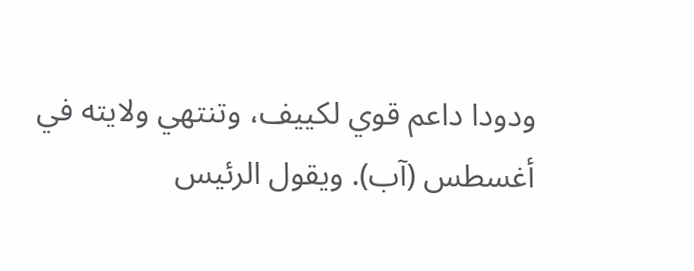ودودا داعم قوي لكييف، وتنتهي ولايته في أغسطس (آب). ويقول الرئيس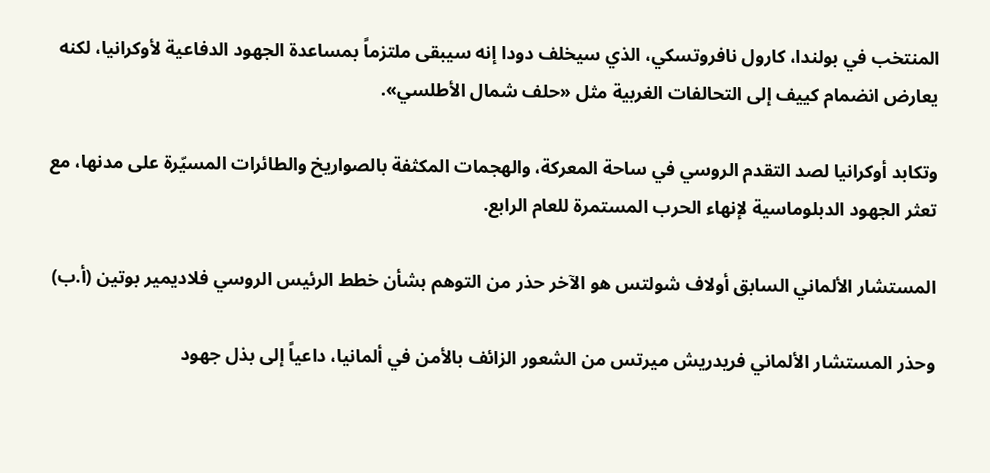المنتخب في بولندا، كارول نافروتسكي، الذي سيخلف دودا إنه سيبقى ملتزماً بمساعدة الجهود الدفاعية لأوكرانيا، لكنه يعارض انضمام كييف إلى التحالفات الغربية مثل «حلف شمال الأطلسي».

وتكابد أوكرانيا لصد التقدم الروسي في ساحة المعركة، والهجمات المكثفة بالصواريخ والطائرات المسيّرة على مدنها، مع تعثر الجهود الدبلوماسية لإنهاء الحرب المستمرة للعام الرابع.

المستشار الألماني السابق أولاف شولتس هو الآخر حذر من التوهم بشأن خطط الرئيس الروسي فلاديمير بوتين (أ.ب)

وحذر المستشار الألماني فريدريش ميرتس من الشعور الزائف بالأمن في ألمانيا، داعياً إلى بذل جهود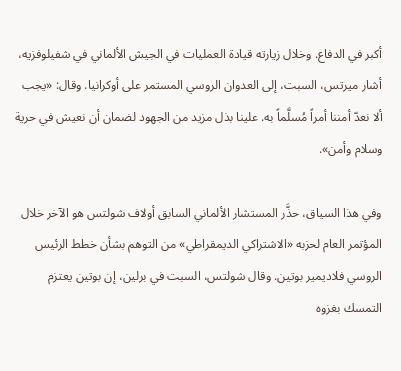أكبر في الدفاع. وخلال زيارته قيادة العمليات في الجيش الألماني في شفيلوفزيه، أشار ميرتس، السبت، إلى العدوان الروسي المستمر على أوكرانيا. وقال: «يجب ألا نعدّ أمننا أمراً مُسلَّماً به. علينا بذل مزيد من الجهود لضمان أن نعيش في حرية وسلام وأمن».

وفي هذا السياق، حذَّر المستشار الألماني السابق أولاف شولتس هو الآخر خلال المؤتمر العام لحزبه «الاشتراكي الديمقراطي» من التوهم بشأن خطط الرئيس الروسي فلاديمير بوتين. وقال شولتس، السبت في برلين، إن بوتين يعتزم التمسك بغزوه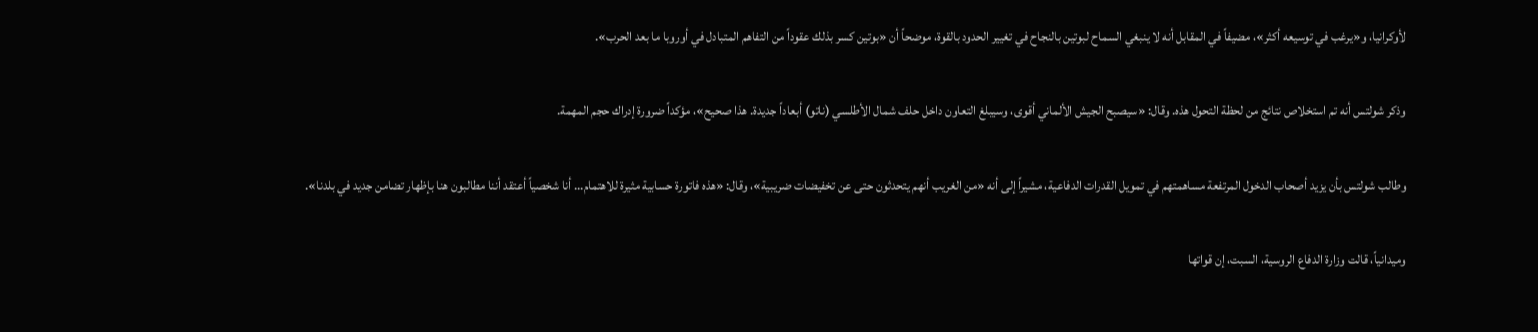لأوكرانيا، و«يرغب في توسيعه أكثر»، مضيفاً في المقابل أنه لا ينبغي السماح لبوتين بالنجاح في تغيير الحدود بالقوة، موضحاً أن «بوتين كسر بذلك عقوداً من التفاهم المتبادل في أوروبا ما بعد الحرب».

وذكر شولتس أنه تم استخلاص نتائج من لحظة التحول هذه. وقال: «سيصبح الجيش الألماني أقوى، وسيبلغ التعاون داخل حلف شمال الأطلسي (ناتو) أبعاداً جديدة. هذا صحيح»، مؤكداً ضرورة إدراك حجم المهمة.

وطالب شولتس بأن يزيد أصحاب الدخول المرتفعة مساهمتهم في تمويل القدرات الدفاعية، مشيراً إلى أنه «من الغريب أنهم يتحدثون حتى عن تخفيضات ضريبية»، وقال: «هذه فاتورة حسابية مثيرة للاهتمام... أنا شخصياً أعتقد أننا مطالبون هنا بإظهار تضامن جديد في بلدنا».

وميدانياً، قالت وزارة الدفاع الروسية، السبت، إن قواتها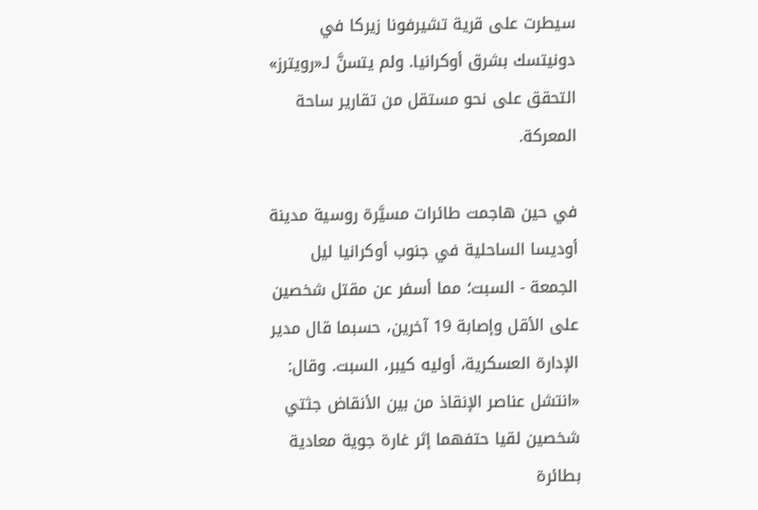سيطرت على قرية تشيرفونا زيركا في دونيتسك بشرق أوكرانيا. ولم يتسنَّ لـ«رويترز» التحقق على نحو مستقل من تقارير ساحة المعركة.

في حين هاجمت طائرات مسيَّرة روسية مدينة أوديسا الساحلية في جنوب أوكرانيا ليل الجمعة - السبت؛ مما أسفر عن مقتل شخصين على الأقل وإصابة 19 آخرين، حسبما قال مدير الإدارة العسكرية، أوليه كيبر، السبت. وقال: «انتشل عناصر الإنقاذ من بين الأنقاض جثتي شخصين لقيا حتفهما إثر غارة جوية معادية بطائرة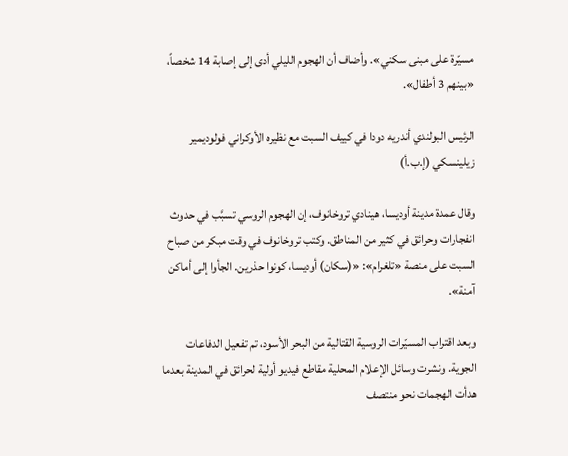مسيّرة على مبنى سكني». وأضاف أن الهجوم الليلي أدى إلى إصابة 14 شخصاً، «بينهم 3 أطفال».

الرئيس البولندي أندريه دودا في كييف السبت مع نظيره الأوكراني فولوديمير زيلينسكي (إ.ب.أ)

وقال عمدة مدينة أوديسا، هينادي تروخانوف، إن الهجوم الروسي تسبَّب في حدوث انفجارات وحرائق في كثير من المناطق. وكتب تروخانوف في وقت مبكر من صباح السبت على منصة «تلغرام»: «(سكان) أوديسا، كونوا حذرين. الجأوا إلى أماكن آمنة».

وبعد اقتراب المسيّرات الروسية القتالية من البحر الأسود، تم تفعيل الدفاعات الجوية. ونشرت وسائل الإعلام المحلية مقاطع فيديو أولية لحرائق في المدينة بعدما هدأت الهجمات نحو منتصف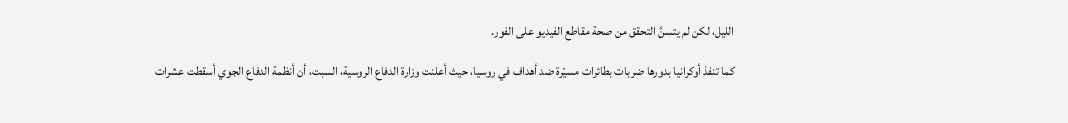الليل، لكن لم يتسنَّ التحقق من صحة مقاطع الفيديو على الفور.

كما تنفذ أوكرانيا بدورها ضربات بطائرات مسيّرة ضد أهداف في روسيا، حيث أعلنت وزارة الدفاع الروسية، السبت، أن أنظمة الدفاع الجوي أسقطت عشرات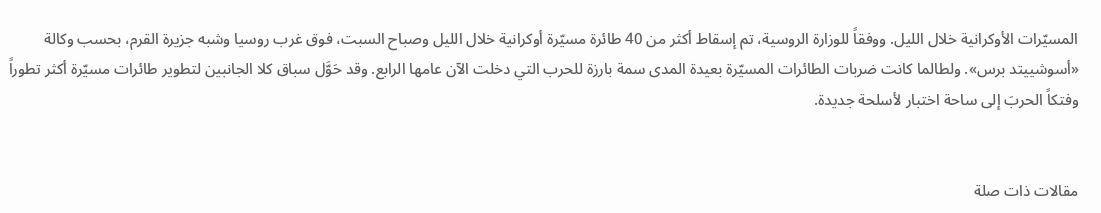المسيّرات الأوكرانية خلال الليل. ووفقاً للوزارة الروسية، تم إسقاط أكثر من 40 طائرة مسيّرة أوكرانية خلال الليل وصباح السبت، فوق غرب روسيا وشبه جزيرة القرم، بحسب وكالة «أسوشييتد برس». ولطالما كانت ضربات الطائرات المسيّرة بعيدة المدى سمة بارزة للحرب التي دخلت الآن عامها الرابع. وقد حَوَّل سباق كلا الجانبين لتطوير طائرات مسيّرة أكثر تطوراً وفتكاً الحربَ إلى ساحة اختبار لأسلحة جديدة.


مقالات ذات صلة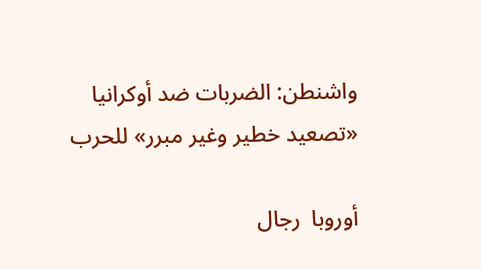واشنطن: الضربات ضد أوكرانيا «تصعيد خطير وغير مبرر» للحرب

أوروبا  رجال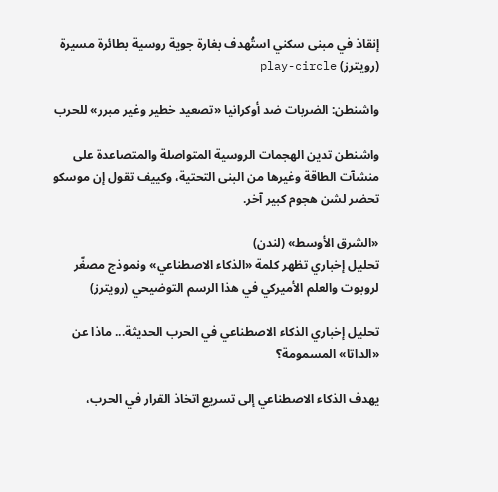إنقاذ في مبنى سكني استُهدف بغارة جوية روسية بطائرة مسيرة (رويترز) play-circle

واشنطن: الضربات ضد أوكرانيا «تصعيد خطير وغير مبرر» للحرب

واشنطن تدين الهجمات الروسية المتواصلة والمتصاعدة على منشآت الطاقة وغيرها من البنى التحتية، وكييف تقول إن موسكو تحضر لشن هجوم كبير آخر.

«الشرق الأوسط» (لندن)
تحليل إخباري تظهر كلمة «الذكاء الاصطناعي» ونموذج مصغّر لروبوت والعلم الأميركي في هذا الرسم التوضيحي (رويترز)

تحليل إخباري الذكاء الاصطناعي في الحرب الحديثة... ماذا عن «الداتا» المسمومة؟

يهدف الذكاء الاصطناعي إلى تسريع اتخاذ القرار في الحرب،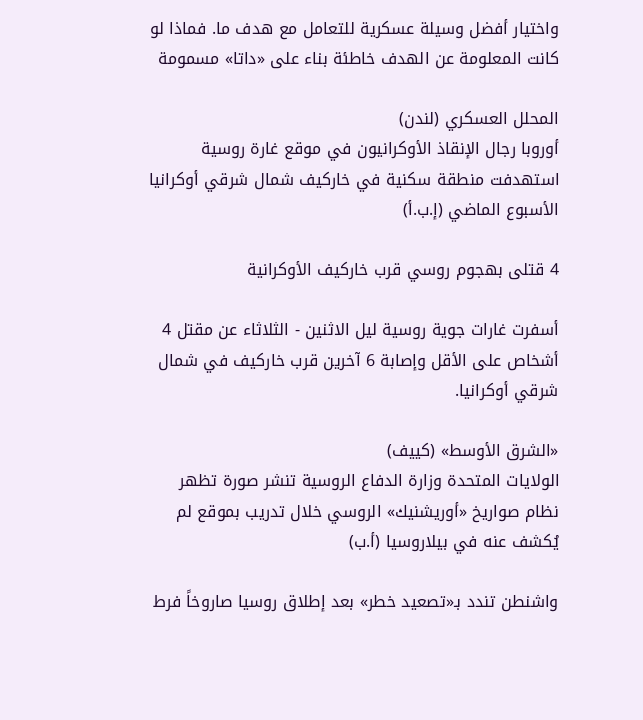واختيار أفضل وسيلة عسكرية للتعامل مع هدف ما. فماذا لو كانت المعلومة عن الهدف خاطئة بناء على «داتا» مسمومة

المحلل العسكري (لندن)
أوروبا رجال الإنقاذ الأوكرانيون في موقع غارة روسية استهدفت منطقة سكنية في خاركيف شمال شرقي أوكرانيا الأسبوع الماضي (إ.ب.أ)

4 قتلى بهجوم روسي قرب خاركيف الأوكرانية

أسفرت غارات جوية روسية ليل الاثنين - الثلاثاء عن مقتل 4 أشخاص على الأقل وإصابة 6 آخرين قرب خاركيف في شمال شرقي أوكرانيا.

«الشرق الأوسط» (كييف)
الولايات المتحدة وزارة الدفاع الروسية تنشر صورة تظهر نظام صواريخ «أوريشنيك» الروسي خلال تدريب بموقع لم يُكشف عنه في بيلاروسيا (أ.ب)

واشنطن تندد بـ«تصعيد خطر» بعد إطلاق روسيا صاروخاً فرط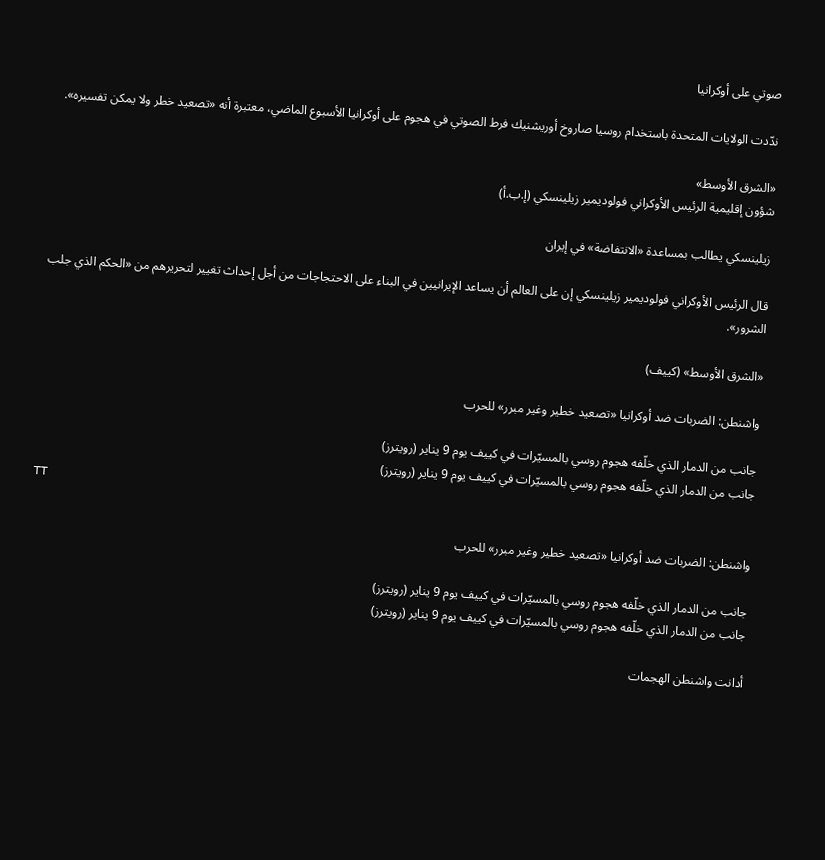صوتي على أوكرانيا

ندّدت الولايات المتحدة باستخدام روسيا صاروخ أوريشنيك فرط الصوتي في هجوم على أوكرانيا الأسبوع الماضي، معتبرة أنه «تصعيد خطر ولا يمكن تفسيره».

«الشرق الأوسط»
شؤون إقليمية الرئيس الأوكراني فولوديمير زيلينسكي (إ.ب.أ)

زيلينسكي يطالب بمساعدة «الانتفاضة» في إيران

قال الرئيس الأوكراني فولوديمير زيلينسكي إن على العالم أن يساعد الإيرانيين في البناء على الاحتجاجات من أجل إحداث تغيير لتحريرهم من «الحكم الذي جلب الشرور».

«الشرق الأوسط» (كييف)

واشنطن: الضربات ضد أوكرانيا «تصعيد خطير وغير مبرر» للحرب

جانب من الدمار الذي خلّفه هجوم روسي بالمسيّرات في كييف يوم 9 يناير (رويترز)
جانب من الدمار الذي خلّفه هجوم روسي بالمسيّرات في كييف يوم 9 يناير (رويترز)
TT

واشنطن: الضربات ضد أوكرانيا «تصعيد خطير وغير مبرر» للحرب

جانب من الدمار الذي خلّفه هجوم روسي بالمسيّرات في كييف يوم 9 يناير (رويترز)
جانب من الدمار الذي خلّفه هجوم روسي بالمسيّرات في كييف يوم 9 يناير (رويترز)

أدانت واشنطن الهجمات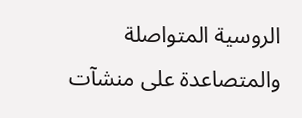الروسية المتواصلة والمتصاعدة على منشآت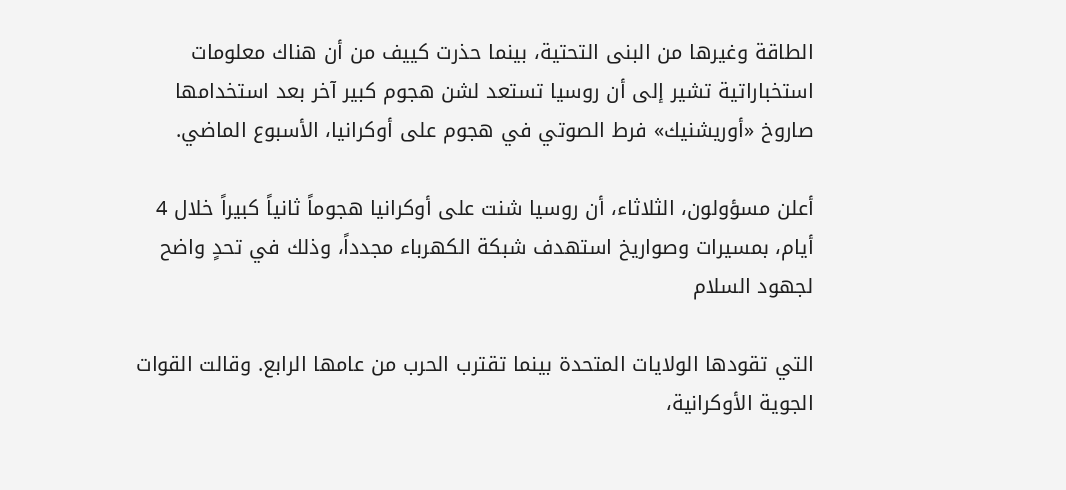الطاقة وغيرها من البنى التحتية، بينما حذرت كييف من أن هناك معلومات استخباراتية تشير إلى أن روسيا تستعد لشن هجوم كبير آخر بعد استخدامها صاروخ «أوريشنيك» فرط الصوتي في هجوم على أوكرانيا، الأسبوع الماضي.

أعلن مسؤولون، الثلاثاء، أن روسيا شنت على أوكرانيا هجوماً ثانياً كبيراً خلال 4 أيام، بمسيرات وصواريخ استهدف شبكة الكهرباء مجدداً، وذلك في تحدٍ واضح لجهود السلام

التي تقودها الولايات المتحدة بينما تقترب الحرب من عامها الرابع. وقالت القوات الجوية الأوكرانية،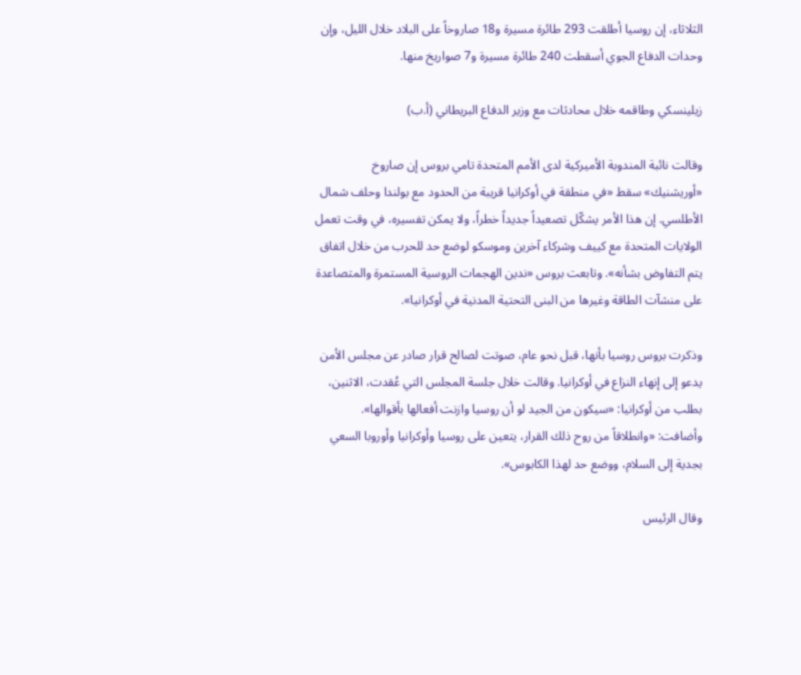الثلاثاء، ‌إن روسيا أطلقت 293 طائرة مسيرة و18 صاروخاً على البلاد ‌خلال الليل، وإن وحدات الدفاع الجوي أسقطت 240 طائرة مسيرة و7 صواريخ منها.

زيلينسكي وطاقمه خلال محادثات مع وزير الدفاع البريطاني (أ.ب)

وقالت نائبة المندوبة الأميركية لدى الأمم المتحدة تامي بروس إن صاروخ «أوريشنيك» سقط «في منطقة في أوكرانيا قريبة من الحدود مع بولندا وحلف شمال الأطلسي. إن هذا الأمر يشكّل تصعيداً جديداً خطراً، ولا يمكن تفسيره، في وقت تعمل الولايات المتحدة مع كييف وشركاء آخرين وموسكو لوضع حد للحرب من خلال اتفاق يتم التفاوض بشأنه». وتابعت بروس «ندين الهجمات الروسية المستمرة والمتصاعدة على منشآت الطاقة وغيرها من البنى التحتية المدنية في أوكرانيا».

وذكرت بروس روسيا بأنها، قبل نحو عام، صوتت لصالح قرار صادر عن مجلس الأمن يدعو إلى إنهاء النزاع في أوكرانيا. وقالت خلال جلسة المجلس التي عُقدت، الاثنين، بطلب من أوكرانيا: «سيكون من الجيد لو أن روسيا وازنت أفعالها بأقوالها». وأضافت: «وانطلاقاً من روح ذلك القرار، يتعين على روسيا وأوكرانيا وأوروبا السعي بجدية إلى السلام، ووضع حد لهذا الكابوس».

وقال الرئيس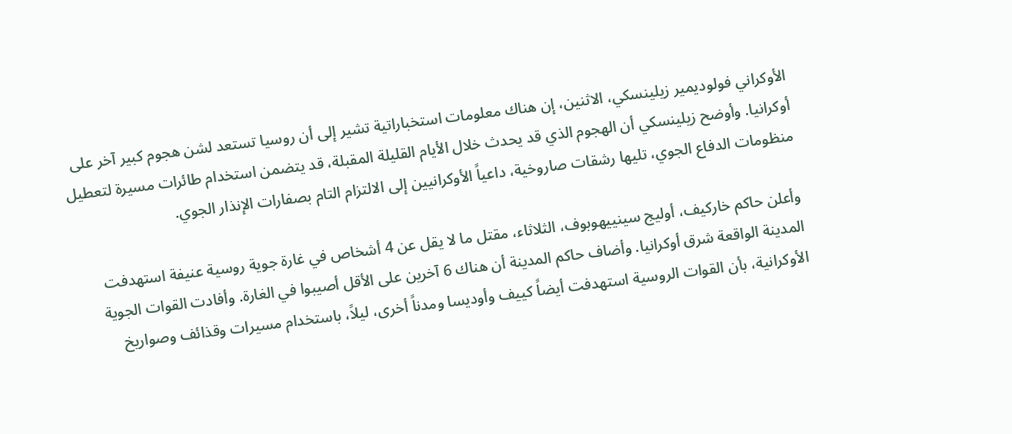الأوكراني فولوديمير زيلينسكي، الاثنين، إن هناك معلومات استخباراتية تشير إلى أن روسيا تستعد لشن هجوم كبير آخر على أوكرانيا. وأوضح زيلينسكي أن الهجوم الذي قد يحدث خلال الأيام القليلة المقبلة، قد يتضمن استخدام طائرات مسيرة لتعطيل منظومات الدفاع الجوي، تليها رشقات صاروخية، داعياً الأوكرانيين إلى الالتزام التام بصفارات الإنذار الجوي.

وأعلن حاكم خاركيف، أوليج سينييهوبوف، الثلاثاء، مقتل ما لا يقل عن 4 أشخاص في غارة جوية روسية عنيفة استهدفت المدينة الواقعة شرق أوكرانيا. وأضاف حاكم المدينة أن هناك 6 آخرين على الأقل أصيبوا في الغارة. وأفادت القوات الجوية الأوكرانية، بأن القوات الروسية استهدفت أيضاً كييف وأوديسا ومدناً أخرى، ليلاً، باستخدام مسيرات وقذائف وصواريخ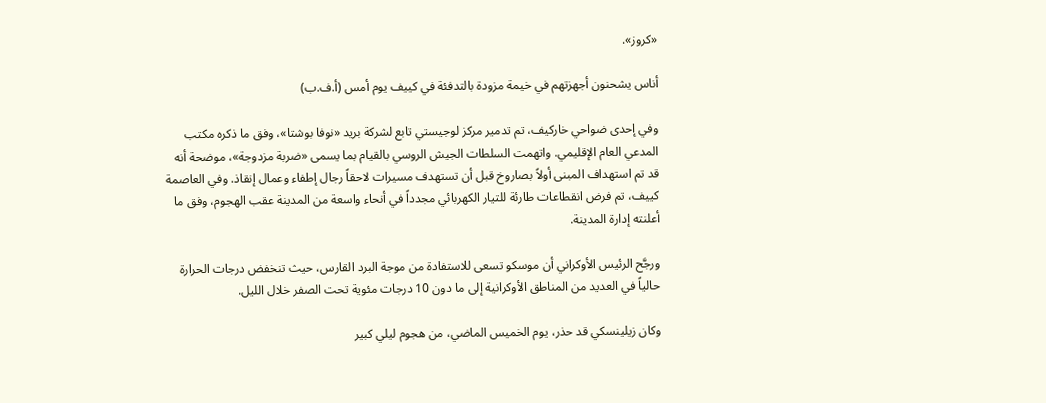«كروز».

أناس يشحنون أجهزتهم في خيمة مزودة بالتدفئة في كييف يوم أمس (أ.ف.ب)

وفي إحدى ضواحي خاركيف، تم تدمير مركز لوجيستي تابع لشركة بريد «نوفا بوشتا»، وفق ما ذكره مكتب المدعي العام الإقليمي. واتهمت السلطات الجيش الروسي بالقيام بما يسمى «ضربة مزدوجة»، موضحة أنه قد تم استهداف المبنى أولاً بصاروخ قبل أن تستهدف مسيرات لاحقاً رجال إطفاء وعمال إنقاذ. وفي العاصمة كييف، تم فرض انقطاعات طارئة للتيار الكهربائي مجدداً في أنحاء واسعة من المدينة عقب الهجوم، وفق ما أعلنته إدارة المدينة.

ورجَّح الرئيس الأوكراني أن موسكو تسعى للاستفادة من موجة البرد القارس، حيث تنخفض درجات الحرارة حالياً في العديد من المناطق الأوكرانية إلى ما دون 10 درجات مئوية تحت الصفر خلال الليل.

وكان زيلينسكي قد حذر، يوم الخميس الماضي، من هجوم ليلي كبير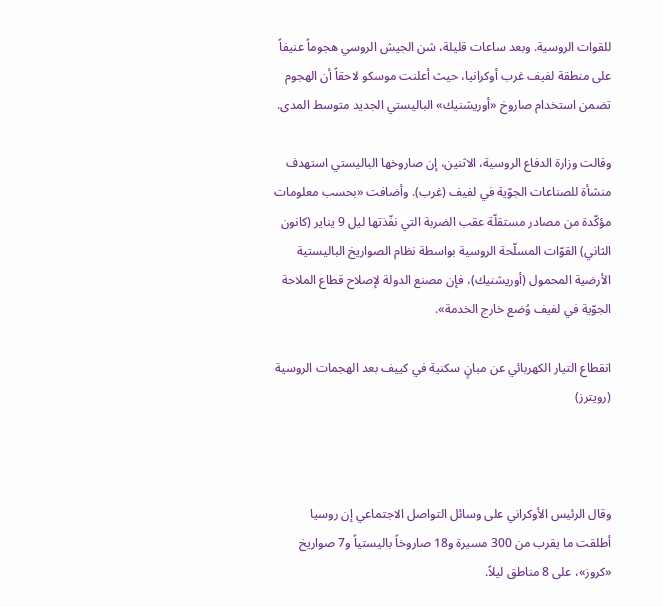للقوات الروسية. وبعد ساعات قليلة، شن الجيش الروسي هجوماً عنيفاً على منطقة لفيف غرب أوكرانيا، حيث أعلنت موسكو لاحقاً أن الهجوم تضمن استخدام صاروخ «أوريشنيك» الباليستي الجديد متوسط المدى.

وقالت وزارة الدفاع الروسية، الاثنين، إن صاروخها الباليستي استهدف منشأة للصناعات الجوّية في لفيف (غرب). وأضافت «بحسب معلومات مؤكّدة من مصادر مستقلّة عقب الضربة التي نفّذتها ليل 9 يناير (كانون الثاني) القوّات المسلّحة الروسية بواسطة نظام الصواريخ الباليستية الأرضية المحمول (أوريشنيك)، فإن مصنع الدولة لإصلاح قطاع الملاحة الجوّية في لفيف وُضع خارج الخدمة».

انقطاع التيار الكهربائي عن مبانٍ سكنية في كييف بعد الهجمات الروسية (رويترز)



وقال الرئيس الأوكراني على وسائل التواصل الاجتماعي إن روسيا أطلقت ما يقرب من 300 مسيرة و18 صاروخاً باليستياً و7 صواريخ «كروز»، على 8 مناطق ليلاً.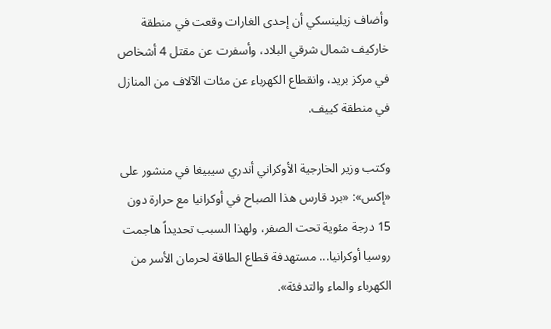وأضاف زيلينسكي أن إحدى الغارات وقعت في منطقة خاركيف شمال شرقي البلاد، وأسفرت عن مقتل 4 أشخاص في مركز بريد، وانقطاع الكهرباء عن مئات الآلاف من المنازل في منطقة كييف.

وكتب وزير الخارجية الأوكراني أندري سيبيغا في منشور على «إكس»: «برد قارس هذا الصباح في أوكرانيا مع حرارة دون 15 درجة مئوية تحت الصفر، ولهذا السبب تحديداً هاجمت روسيا أوكرانيا... مستهدفة قطاع الطاقة لحرمان الأسر من الكهرباء والماء والتدفئة».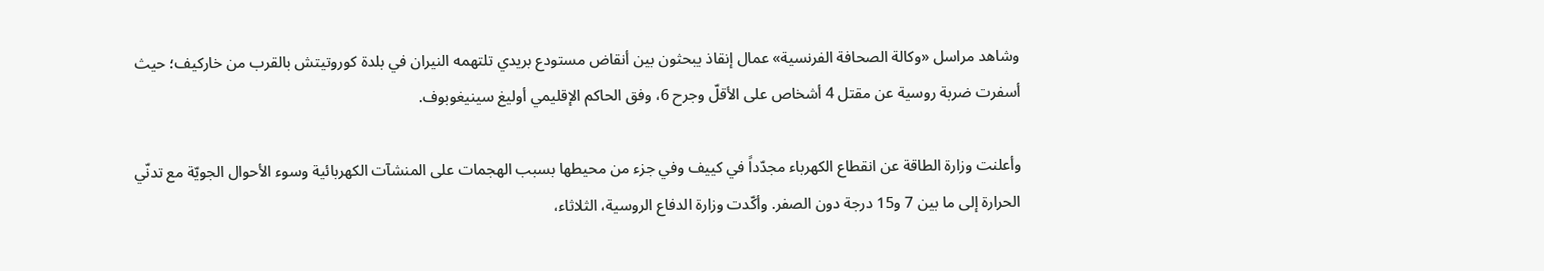وشاهد مراسل «وكالة الصحافة الفرنسية» عمال إنقاذ يبحثون بين أنقاض مستودع بريدي تلتهمه النيران في بلدة كوروتيتش بالقرب من خاركيف؛ حيث أسفرت ضربة روسية عن مقتل 4 أشخاص على الأقلّ وجرح 6، وفق الحاكم الإقليمي أوليغ سينيغوبوف.

وأعلنت وزارة الطاقة عن انقطاع الكهرباء مجدّداً في كييف وفي جزء من محيطها بسبب الهجمات على المنشآت الكهربائية وسوء الأحوال الجويّة مع تدنّي الحرارة إلى ما بين 7 و15 درجة دون الصفر. وأكّدت وزارة الدفاع الروسية، الثلاثاء،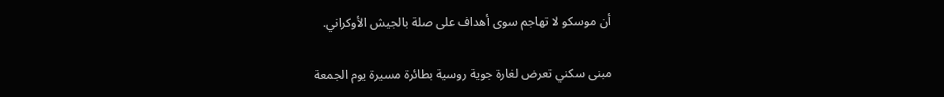أن موسكو لا تهاجم سوى أهداف على صلة بالجيش الأوكراني.

مبنى سكني تعرض لغارة جوية روسية بطائرة مسيرة يوم الجمعة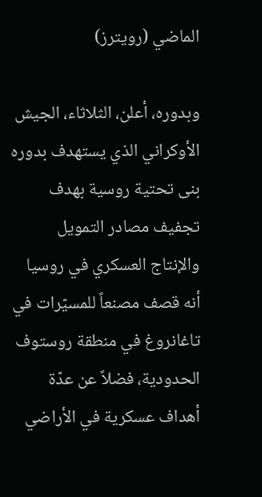الماضي (رويترز)

وبدوره، أعلن، الثلاثاء، الجيش الأوكراني الذي يستهدف بدوره بنى تحتية روسية بهدف تجفيف مصادر التمويل والإنتاج العسكري في روسيا أنه قصف مصنعاً للمسيّرات في تاغانروغ في منطقة روستوف الحدودية، فضلاً عن عدّة أهداف عسكرية في الأراضي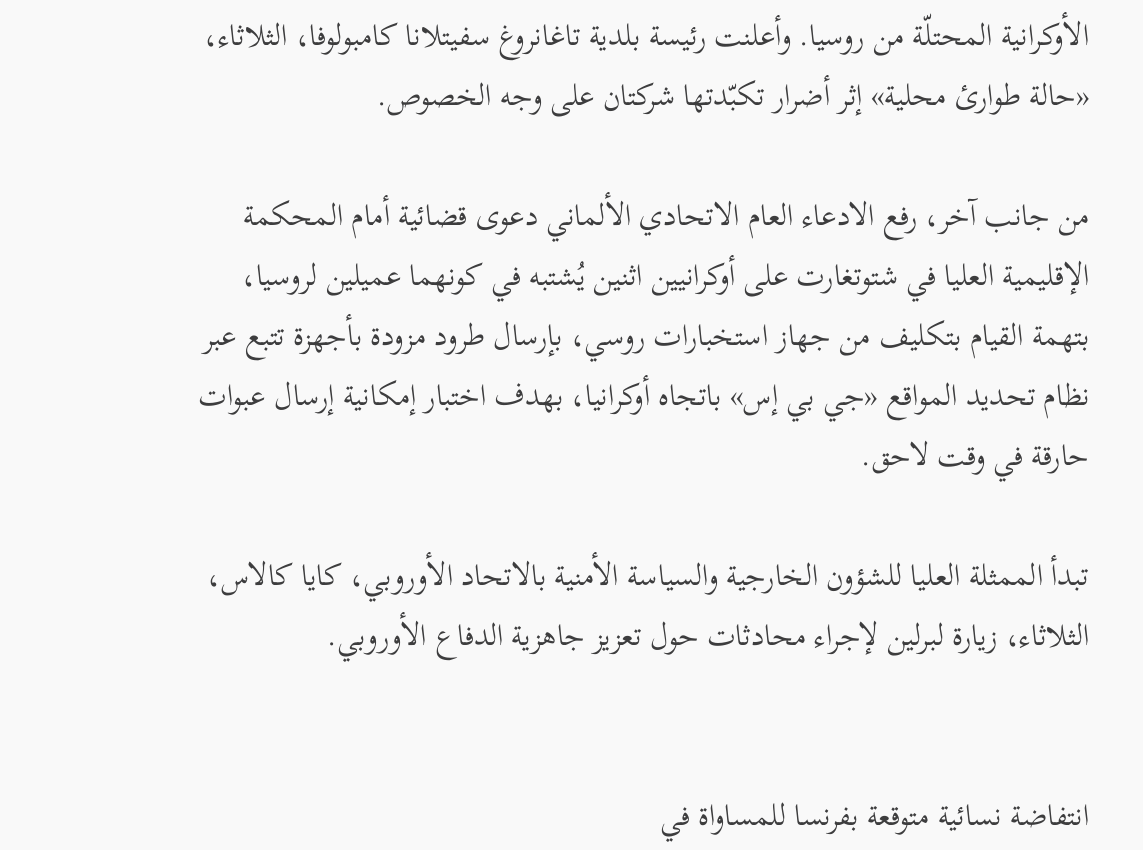الأوكرانية المحتلّة من روسيا. وأعلنت رئيسة بلدية تاغانروغ سفيتلانا كامبولوفا، الثلاثاء، «حالة طوارئ محلية» إثر أضرار تكبّدتها شركتان على وجه الخصوص.

من جانب آخر، رفع الادعاء العام الاتحادي الألماني دعوى قضائية أمام المحكمة الإقليمية العليا في شتوتغارت على أوكرانيين اثنين يُشتبه في كونهما عميلين لروسيا، بتهمة القيام بتكليف من جهاز استخبارات روسي، بإرسال طرود مزودة بأجهزة تتبع عبر نظام تحديد المواقع «جي بي إس» باتجاه أوكرانيا، بهدف اختبار إمكانية إرسال عبوات حارقة في وقت لاحق.

تبدأ الممثلة العليا للشؤون الخارجية والسياسة الأمنية بالاتحاد الأوروبي، كايا كالاس، الثلاثاء، زيارة لبرلين لإجراء محادثات حول تعزيز جاهزية الدفاع الأوروبي.


انتفاضة نسائية متوقعة بفرنسا للمساواة في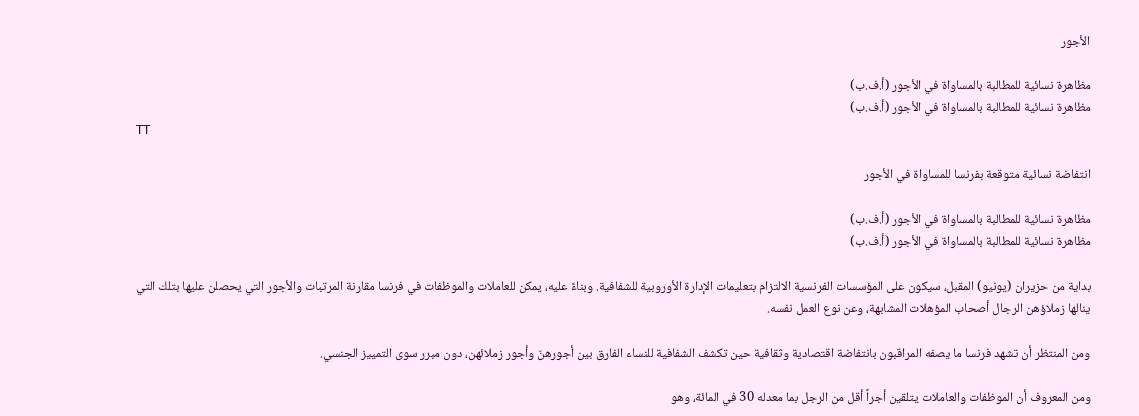الأجور

مظاهرة نسائية للمطالبة بالمساواة في الأجور (أ.ف.ب)
مظاهرة نسائية للمطالبة بالمساواة في الأجور (أ.ف.ب)
TT

انتفاضة نسائية متوقعة بفرنسا للمساواة في الأجور

مظاهرة نسائية للمطالبة بالمساواة في الأجور (أ.ف.ب)
مظاهرة نسائية للمطالبة بالمساواة في الأجور (أ.ف.ب)

بداية من حزيران (يونيو) المقبل، سيكون على المؤسسات الفرنسية الالتزام بتعليمات الإدارة الأوروبية للشفافية. وبناءً عليه، يمكن للعاملات والموظفات في فرنسا مقارنة المرتبات والأجور التي يحصلن عليها بتلك التي ينالها زملاؤهن الرجال أصحاب المؤهلات المشابهة، وعن نوع العمل نفسه.

ومن المنتظر أن تشهد فرنسا ما يصفه المراقبون بانتفاضة اقتصادية وثقافية حين تكشف الشفافية للنساء الفارق بين أجورهنّ وأجور زملائهن، دون مبرر سوى التمييز الجنسي.

ومن المعروف أن الموظفات والعاملات يتلقين أجراً أقل من الرجل بما معدله 30 في المائة، وهو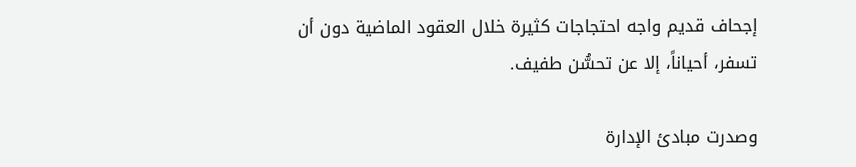إجحاف قديم واجه احتجاجات كثيرة خلال العقود الماضية دون أن تسفر، أحياناً، إلا عن تحسُّن طفيف.

وصدرت مبادئ الإدارة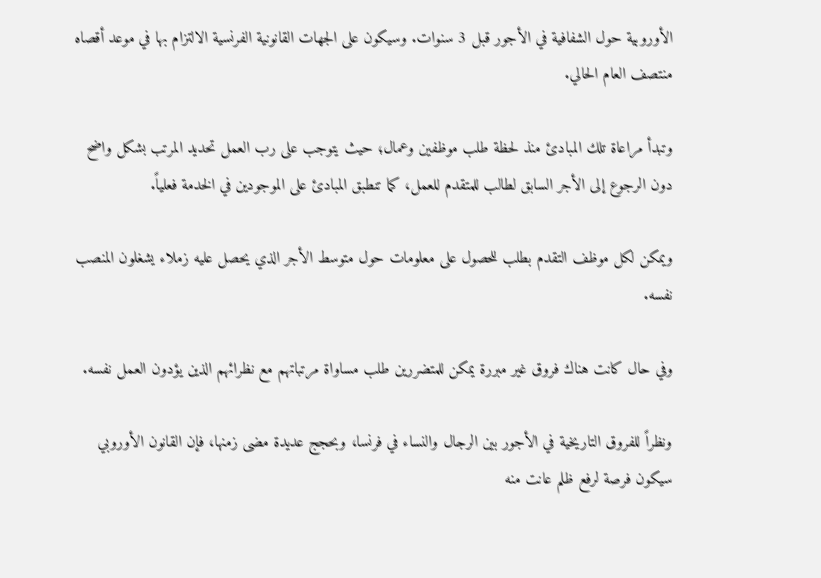الأوروبية حول الشفافية في الأجور قبل 3 سنوات. وسيكون على الجهات القانونية الفرنسية الالتزام بها في موعد أقصاه منتصف العام الحالي.

وتبدأ مراعاة تلك المبادئ منذ لحظة طلب موظفين وعمال؛ حيث يتوجب على رب العمل تحديد المرتب بشكل واضح دون الرجوع إلى الأجر السابق لطالب للمتقدم للعمل، كما تنطبق المبادئ على الموجودين في الخدمة فعلياً.

ويمكن لكل موظف التقدم بطلب للحصول على معلومات حول متوسط الأجر الذي يحصل عليه زملاء يشغلون المنصب نفسه.

وفي حال كانت هناك فروق غير مبررة يمكن للمتضررين طلب مساواة مرتباتهم مع نظرائهم الذين يؤدون العمل نفسه.

ونظراً للفروق التاريخية في الأجور بين الرجال والنساء في فرنسا، وبحجج عديدة مضى زمنها، فإن القانون الأوروبي سيكون فرصة لرفع ظلم عانت منه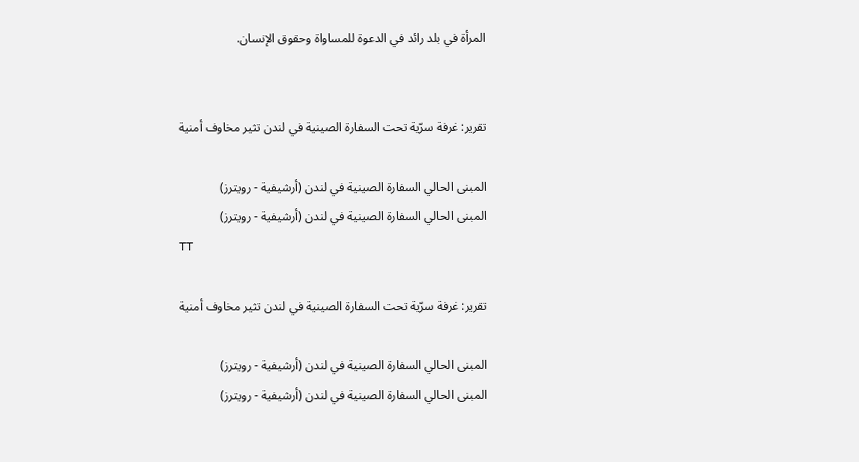المرأة في بلد رائد في الدعوة للمساواة وحقوق الإنسان.


تقرير: غرفة سرّية تحت السفارة الصينية في لندن تثير مخاوف أمنية

المبنى الحالي السفارة الصينية في لندن (أرشيفية - رويترز)
المبنى الحالي السفارة الصينية في لندن (أرشيفية - رويترز)
TT

تقرير: غرفة سرّية تحت السفارة الصينية في لندن تثير مخاوف أمنية

المبنى الحالي السفارة الصينية في لندن (أرشيفية - رويترز)
المبنى الحالي السفارة الصينية في لندن (أرشيفية - رويترز)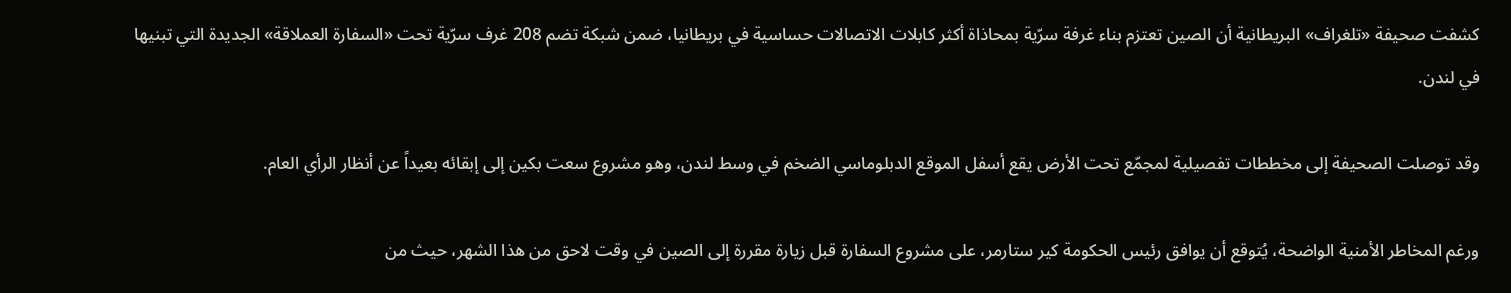كشفت صحيفة «تلغراف» البريطانية أن الصين تعتزم بناء غرفة سرّية بمحاذاة أكثر كابلات الاتصالات حساسية في بريطانيا، ضمن شبكة تضم 208 غرف سرّية تحت «السفارة العملاقة» الجديدة التي تبنيها في لندن.

وقد توصلت الصحيفة إلى مخططات تفصيلية لمجمّع تحت الأرض يقع أسفل الموقع الدبلوماسي الضخم في وسط لندن، وهو مشروع سعت بكين إلى إبقائه بعيداً عن أنظار الرأي العام.

ورغم المخاطر الأمنية الواضحة، يُتوقع أن يوافق رئيس الحكومة كير ستارمر، على مشروع السفارة قبل زيارة مقررة إلى الصين في وقت لاحق من هذا الشهر، حيث من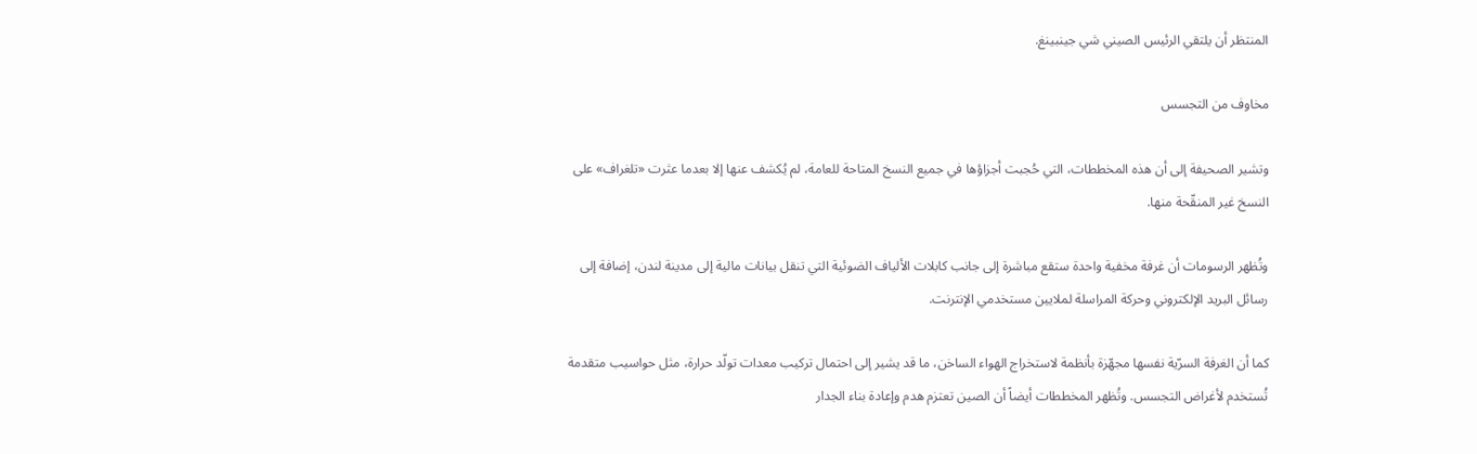المنتظر أن يلتقي الرئيس الصيني شي جينبينغ.

مخاوف من التجسس

وتشير الصحيفة إلى أن هذه المخططات، التي حُجبت أجزاؤها في جميع النسخ المتاحة للعامة، لم يُكشف عنها إلا بعدما عثرت «تلغراف» على النسخ غير المنقّحة منها.

وتُظهر الرسومات أن غرفة مخفية واحدة ستقع مباشرة إلى جانب كابلات الألياف الضوئية التي تنقل بيانات مالية إلى مدينة لندن، إضافة إلى رسائل البريد الإلكتروني وحركة المراسلة لملايين مستخدمي الإنترنت.

كما أن الغرفة السرّية نفسها مجهّزة بأنظمة لاستخراج الهواء الساخن، ما قد يشير إلى احتمال تركيب معدات تولّد حرارة، مثل حواسيب متقدمة تُستخدم لأغراض التجسس. وتُظهر المخططات أيضاً أن الصين تعتزم هدم وإعادة بناء الجدار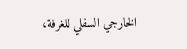الخارجي السفلي للغرفة،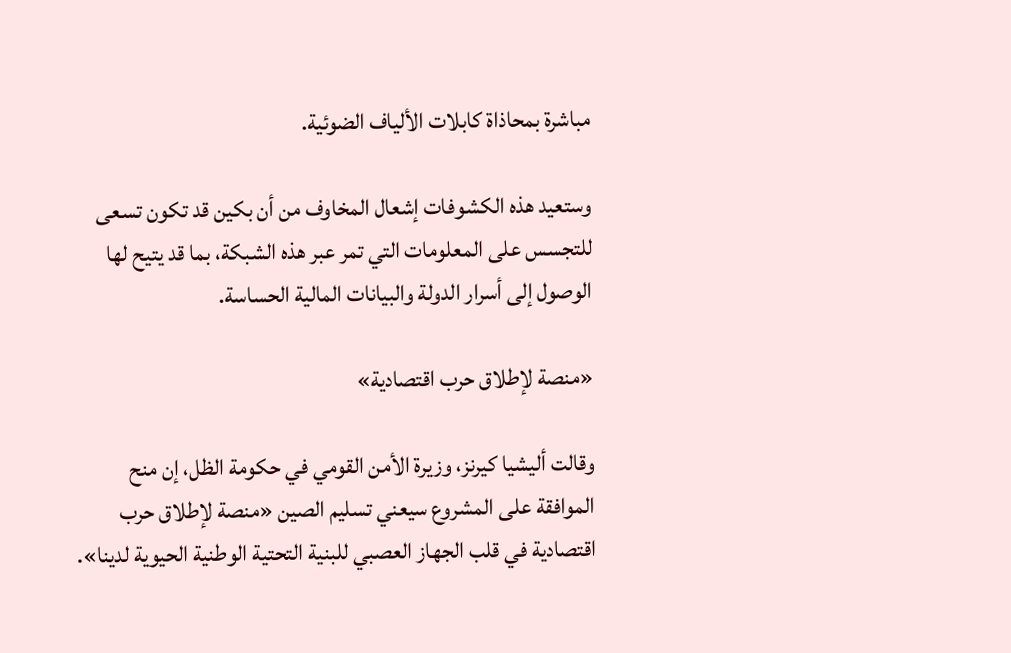مباشرة بمحاذاة كابلات الألياف الضوئية.

وستعيد هذه الكشوفات إشعال المخاوف من أن بكين قد تكون تسعى للتجسس على المعلومات التي تمر عبر هذه الشبكة، بما قد يتيح لها الوصول إلى أسرار الدولة والبيانات المالية الحساسة.

«منصة لإطلاق حرب اقتصادية»

وقالت أليشيا كيرنز، وزيرة الأمن القومي في حكومة الظل، إن منح الموافقة على المشروع سيعني تسليم الصين «منصة لإطلاق حرب اقتصادية في قلب الجهاز العصبي للبنية التحتية الوطنية الحيوية لدينا».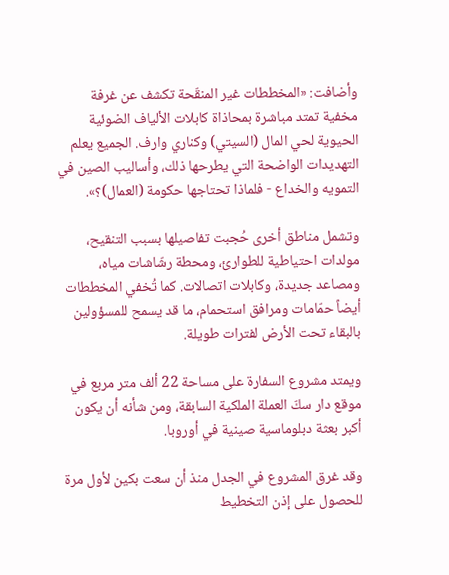وأضافت: «المخططات غير المنقّحة تكشف عن غرفة مخفية تمتد مباشرة بمحاذاة كابلات الألياف الضوئية الحيوية لحي المال (السيتي) وكناري وارف. الجميع يعلم التهديدات الواضحة التي يطرحها ذلك، وأساليب الصين في التمويه والخداع - فلماذا تحتاجها حكومة (العمال)؟».

وتشمل مناطق أخرى حُجبت تفاصيلها بسبب التنقيح، مولدات احتياطية للطوارئ، ومحطة رشّاشات مياه، ومصاعد جديدة، وكابلات اتصالات. كما تُخفي المخططات أيضاً حمّامات ومرافق استحمام، ما قد يسمح للمسؤولين بالبقاء تحت الأرض لفترات طويلة.

ويمتد مشروع السفارة على مساحة 22 ألف متر مربع في موقع دار سكّ العملة الملكية السابقة، ومن شأنه أن يكون أكبر بعثة دبلوماسية صينية في أوروبا.

وقد غرق المشروع في الجدل منذ أن سعت بكين لأول مرة للحصول على إذن التخطيط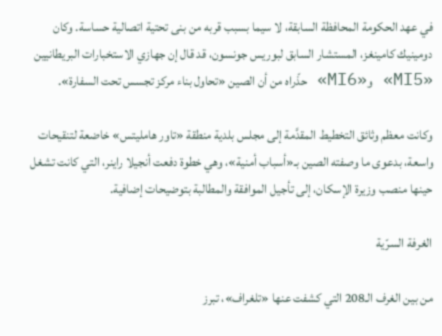في عهد الحكومة المحافظة السابقة، لا سيما بسبب قربه من بنى تحتية اتصالية حساسة. وكان دومينيك كامينغز، المستشار السابق لبوريس جونسون، قد قال إن جهازي الاستخبارات البريطانيين «MI5» و«MI6» حذّراه من أن الصين «تحاول بناء مركز تجسس تحت السفارة».

وكانت معظم وثائق التخطيط المقدَّمة إلى مجلس بلدية منطقة «تاور هامليتس» خاضعة لتنقيحات واسعة، بدعوى ما وصفته الصين بـ«أسباب أمنية»، وهي خطوة دفعت أنجيلا راينر، التي كانت تشغل حينها منصب وزيرة الإسكان، إلى تأجيل الموافقة والمطالبة بتوضيحات إضافية.

الغرفة السرّية

من بين الغرف الـ208 التي كشفت عنها «تلغراف»، تبرز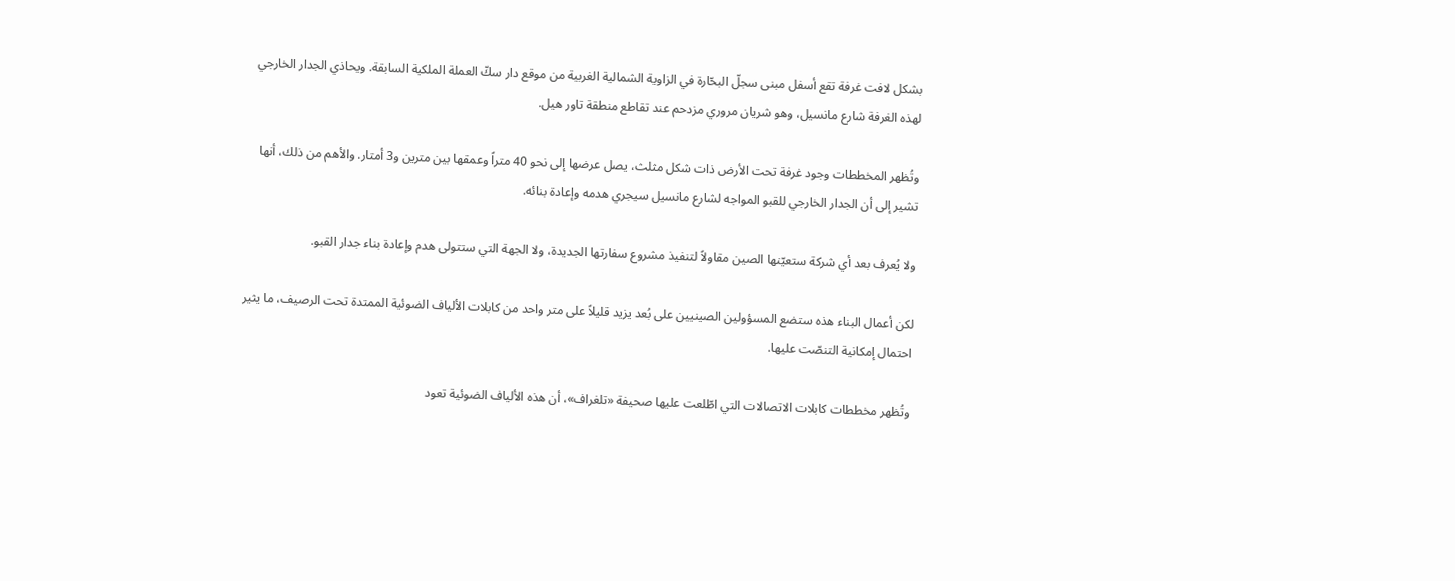بشكل لافت غرفة تقع أسفل مبنى سجلّ البحّارة في الزاوية الشمالية الغربية من موقع دار سكّ العملة الملكية السابقة. ويحاذي الجدار الخارجي لهذه الغرفة شارع مانسيل، وهو شريان مروري مزدحم عند تقاطع منطقة تاور هيل.

وتُظهر المخططات وجود غرفة تحت الأرض ذات شكل مثلث، يصل عرضها إلى نحو 40 متراً وعمقها بين مترين و3 أمتار. والأهم من ذلك، أنها تشير إلى أن الجدار الخارجي للقبو المواجه لشارع مانسيل سيجري هدمه وإعادة بنائه.

ولا يُعرف بعد أي شركة ستعيّنها الصين مقاولاً لتنفيذ مشروع سفارتها الجديدة، ولا الجهة التي ستتولى هدم وإعادة بناء جدار القبو.

لكن أعمال البناء هذه ستضع المسؤولين الصينيين على بُعد يزيد قليلاً على متر واحد من كابلات الألياف الضوئية الممتدة تحت الرصيف، ما يثير احتمال إمكانية التنصّت عليها.

وتُظهر مخططات كابلات الاتصالات التي اطّلعت عليها صحيفة «تلغراف»، أن هذه الألياف الضوئية تعود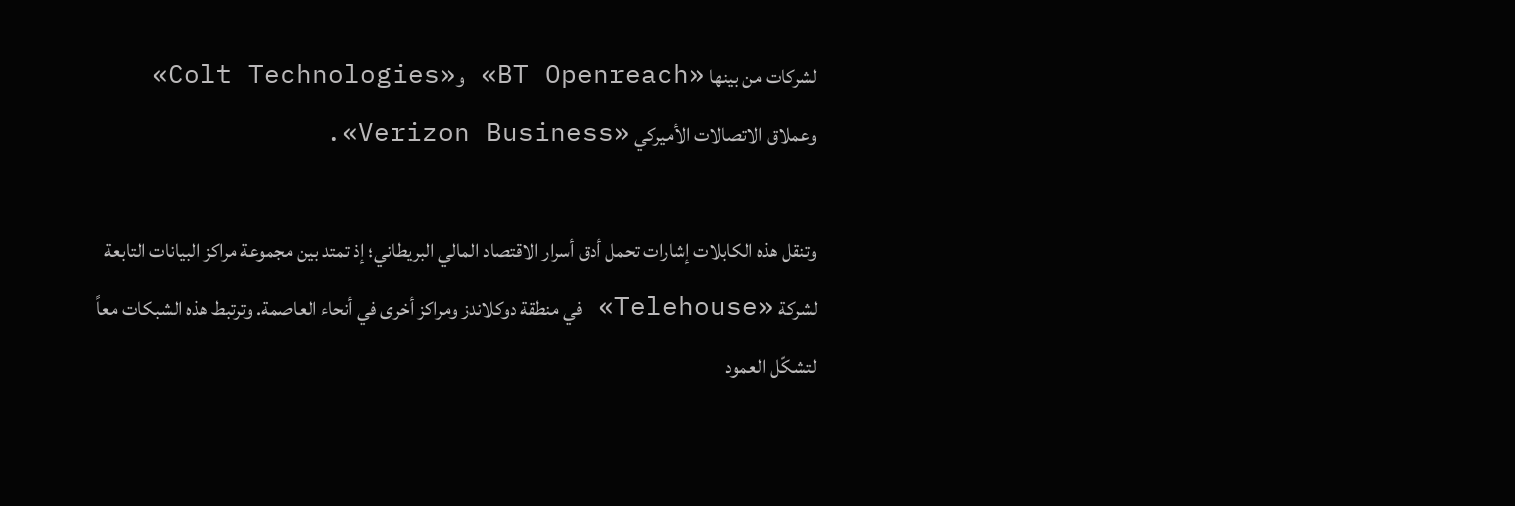لشركات من بينها «BT Openreach» و«Colt Technologies» وعملاق الاتصالات الأميركي «Verizon Business».

وتنقل هذه الكابلات إشارات تحمل أدق أسرار الاقتصاد المالي البريطاني؛ إذ تمتد بين مجموعة مراكز البيانات التابعة لشركة «Telehouse» في منطقة دوكلاندز ومراكز أخرى في أنحاء العاصمة. وترتبط هذه الشبكات معاً لتشكّل العمود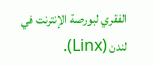الفقري لبورصة الإنترنت في لندن (Linx).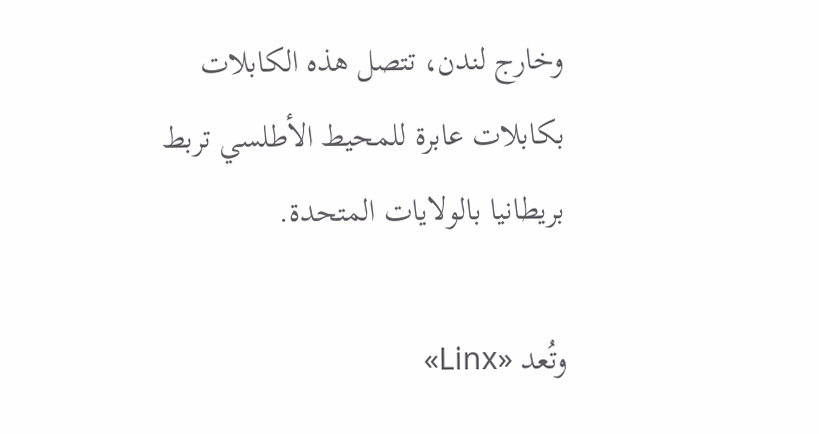وخارج لندن، تتصل هذه الكابلات بكابلات عابرة للمحيط الأطلسي تربط بريطانيا بالولايات المتحدة.

وتُعد «Linx»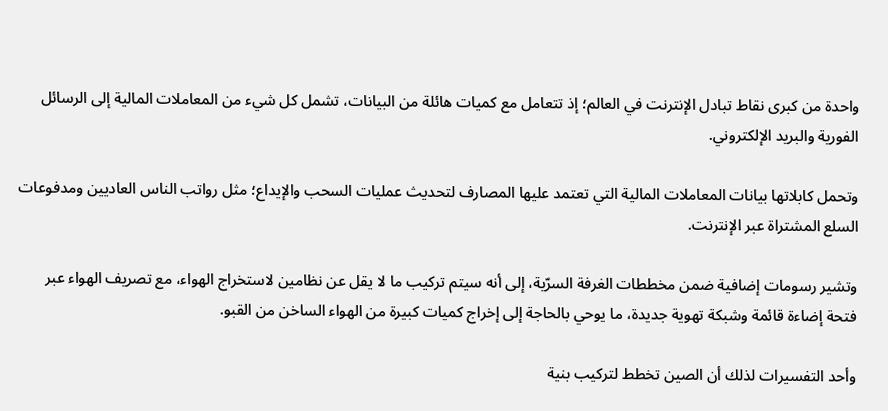واحدة من كبرى نقاط تبادل الإنترنت في العالم؛ إذ تتعامل مع كميات هائلة من البيانات، تشمل كل شيء من المعاملات المالية إلى الرسائل الفورية والبريد الإلكتروني.

وتحمل كابلاتها بيانات المعاملات المالية التي تعتمد عليها المصارف لتحديث عمليات السحب والإيداع؛ مثل رواتب الناس العاديين ومدفوعات السلع المشتراة عبر الإنترنت.

وتشير رسومات إضافية ضمن مخططات الغرفة السرّية، إلى أنه سيتم تركيب ما لا يقل عن نظامين لاستخراج الهواء، مع تصريف الهواء عبر فتحة إضاءة قائمة وشبكة تهوية جديدة، ما يوحي بالحاجة إلى إخراج كميات كبيرة من الهواء الساخن من القبو.

وأحد التفسيرات لذلك أن الصين تخطط لتركيب بنية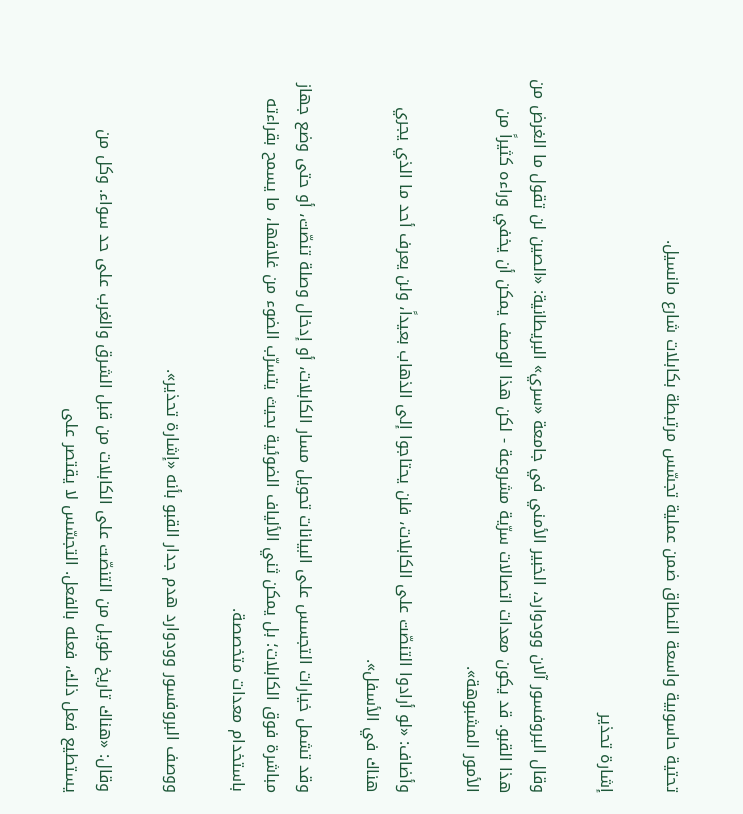تحتية حاسوبية واسعة النطاق ضمن عملية تجسّس مرتبطة بكابلات شارع مانسيل.

إشارة تحذير

وقال البروفسور آلان وودوارد، الخبير الأمني في جامعة «سري» البريطانية: «الصين لن تقول ما الغرض من هذا القبو. قد يكون معدات اتصالات سرّية مشروعة - لكن هذا الوصف يمكن أن يخفي وراءه كثيراً من الأمور المشبوهة».

وأضاف: «لو أرادوا التنصّت على الكابلات، فلن يحتاجوا إلى الذهاب بعيداً، ولن يعرف أحد ما الذي يجري هناك في الأسفل».

وقد تشمل خيارات التجسس على البيانات تحويل مسار الكابلات، أو إدخال وصلة تنصّت، أو حتى وضع جهاز مباشرة فوق الكابلات؛ بل يمكن ثني الألياف الضوئية بحيث يتسرّب الضوء من غلافها، ما يسمح بقراءته باستخدام معدات متخصصة.

ووصف البروفسور وودوارد هدم جدار القبو بأنه «إشارة تحذير».

وقال: «هناك تاريخ طويل من التنصّت على الكابلات من قبل الشرق والغرب على حد سواء. وكل من يستطيع فعل ذلك، فعله بالفعل. التجسّس لا يقتصر على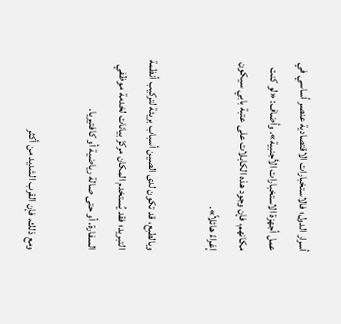أسرار الدول؛ فالاستخبارات الاقتصادية عنصر أساسي في عمل أجهزة الاستخبارات الأجنبية». وأضاف: «لو كنت مكانهم، فإن وجود هذه الكابلات على عتبة بابي سيكون إغراءً هائلاً».

وبالطبع، قد تكون لدى الصين أسباب بريئة لتركيب أنظمة التبريد؛ فقد يُستخدم المكان مركزَ بيانات لخدمة موظفي السفارة، أو حتى صالة رياضية أو كافتيريا.

ومع ذلك، فإن القرب الشديد من أكثر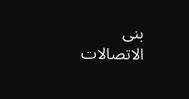بنى الاتصالات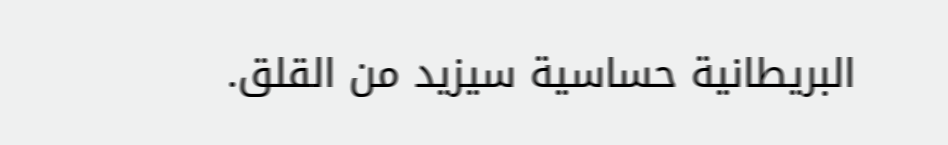البريطانية حساسية سيزيد من القلق.